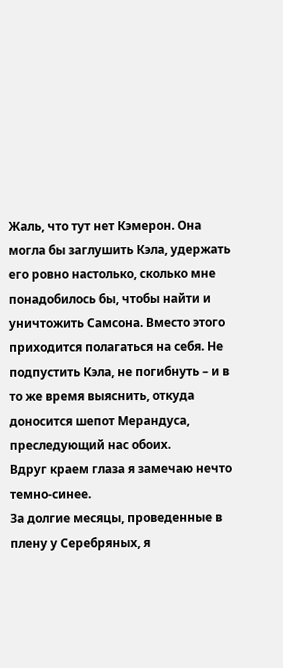Жаль, что тут нет Кэмерон. Она могла бы заглушить Кэла, удержать его ровно настолько, сколько мне понадобилось бы, чтобы найти и уничтожить Самсона. Вместо этого приходится полагаться на себя. Не подпустить Кэла, не погибнуть – и в то же время выяснить, откуда доносится шепот Мерандуса, преследующий нас обоих.
Вдруг краем глаза я замечаю нечто темно-синее.
За долгие месяцы, проведенные в плену у Серебряных, я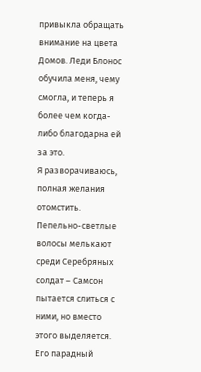привыкла обращать внимание на цвета Домов. Леди Блонос обучила меня, чему смогла, и теперь я более чем когда-либо благодарна ей за это.
Я разворачиваюсь, полная желания отомстить. Пепельно-светлые волосы мелькают среди Серебряных солдат – Самсон пытается слиться с ними, но вместо этого выделяется. Его парадный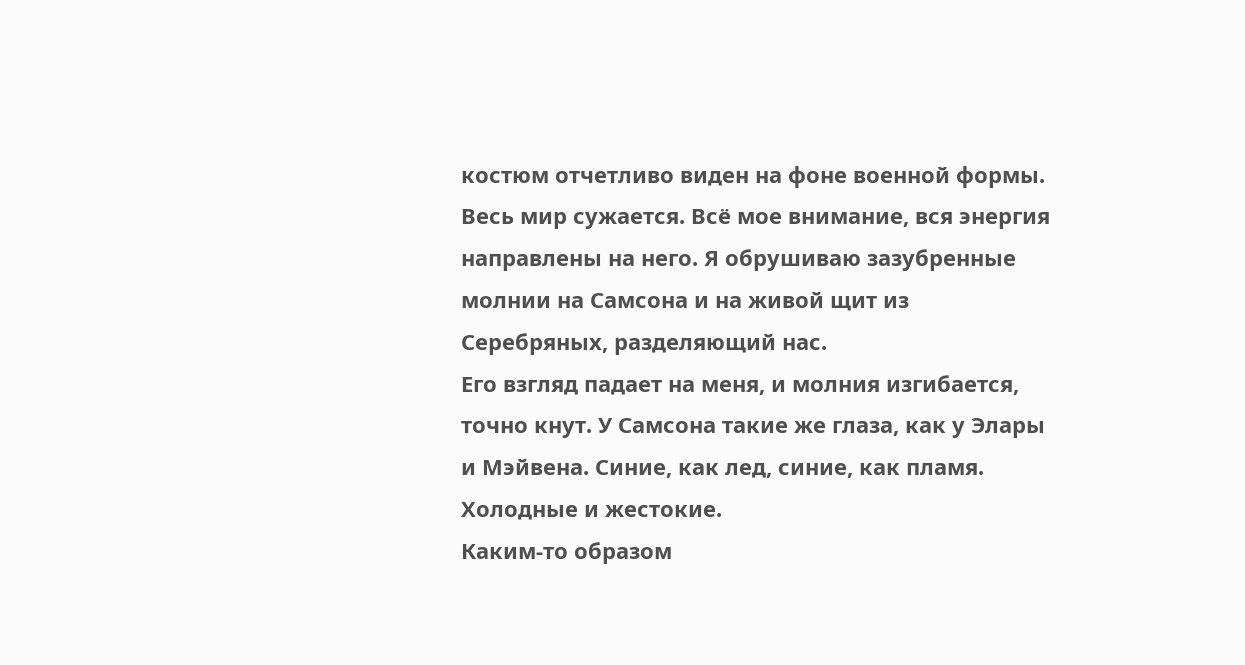костюм отчетливо виден на фоне военной формы. Весь мир сужается. Всё мое внимание, вся энергия направлены на него. Я обрушиваю зазубренные молнии на Самсона и на живой щит из Серебряных, разделяющий нас.
Его взгляд падает на меня, и молния изгибается, точно кнут. У Самсона такие же глаза, как у Элары и Мэйвена. Синие, как лед, синие, как пламя. Холодные и жестокие.
Каким-то образом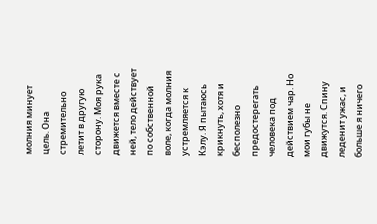молния минует цель. Она стремительно летит в другую сторону. Моя рука движется вместе с ней, тело действует по собственной воле, когда молния устремляется к Кэлу. Я пытаюсь крикнуть, хотя и бесполезно предостерегать человека под действием чар. Но мои губы не движутся. Спину леденит ужас, и больше я ничего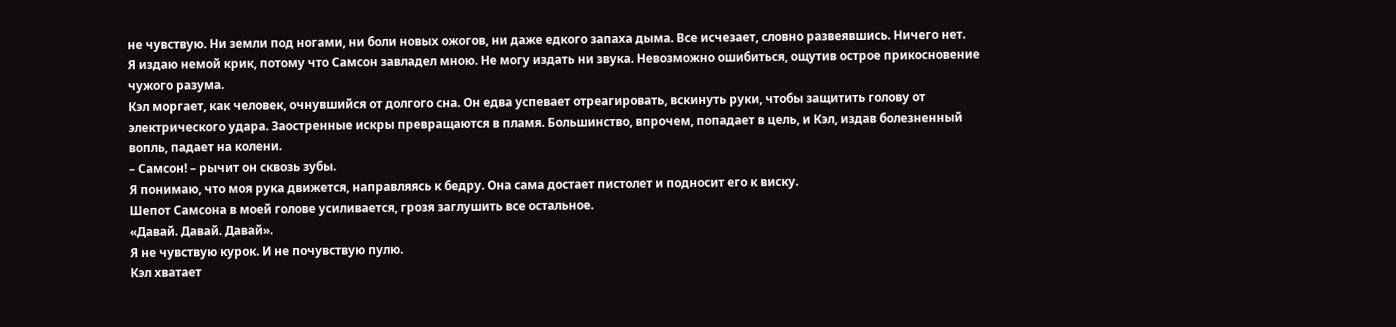не чувствую. Ни земли под ногами, ни боли новых ожогов, ни даже едкого запаха дыма. Все исчезает, словно развеявшись. Ничего нет.
Я издаю немой крик, потому что Самсон завладел мною. Не могу издать ни звука. Невозможно ошибиться, ощутив острое прикосновение чужого разума.
Кэл моргает, как человек, очнувшийся от долгого сна. Он едва успевает отреагировать, вскинуть руки, чтобы защитить голову от электрического удара. Заостренные искры превращаются в пламя. Большинство, впрочем, попадает в цель, и Кэл, издав болезненный вопль, падает на колени.
– Самсон! – рычит он сквозь зубы.
Я понимаю, что моя рука движется, направляясь к бедру. Она сама достает пистолет и подносит его к виску.
Шепот Самсона в моей голове усиливается, грозя заглушить все остальное.
«Давай. Давай. Давай».
Я не чувствую курок. И не почувствую пулю.
Кэл хватает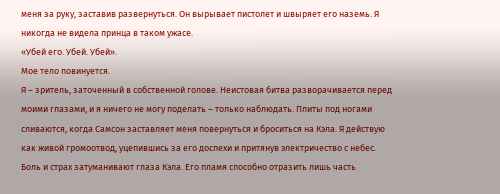меня за руку, заставив развернуться. Он вырывает пистолет и швыряет его наземь. Я никогда не видела принца в таком ужасе.
«Убей его. Убей. Убей».
Мое тело повинуется.
Я – зритель, заточенный в собственной голове. Неистовая битва разворачивается перед моими глазами, и я ничего не могу поделать – только наблюдать. Плиты под ногами сливаются, когда Самсон заставляет меня повернуться и броситься на Кэла. Я действую как живой громоотвод, уцепившись за его доспехи и притянув электричество с небес.
Боль и страх затуманивают глаза Кэла. Его пламя способно отразить лишь часть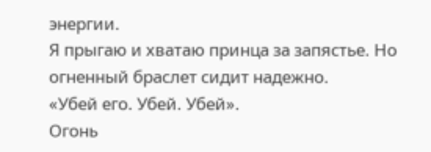энергии.
Я прыгаю и хватаю принца за запястье. Но огненный браслет сидит надежно.
«Убей его. Убей. Убей».
Огонь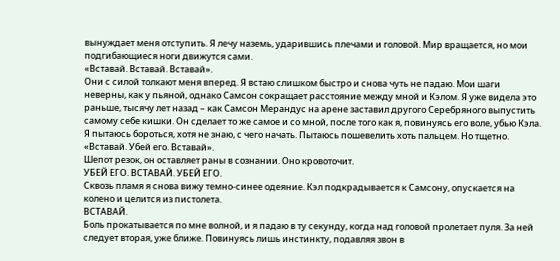вынуждает меня отступить. Я лечу наземь, ударившись плечами и головой. Мир вращается, но мои подгибающиеся ноги движутся сами.
«Вставай. Вставай. Вставай».
Они с силой толкают меня вперед. Я встаю слишком быстро и снова чуть не падаю. Мои шаги неверны, как у пьяной, однако Самсон сокращает расстояние между мной и Кэлом. Я уже видела это раньше, тысячу лет назад – как Самсон Мерандус на арене заставил другого Серебряного выпустить самому себе кишки. Он сделает то же самое и со мной, после того как я, повинуясь его воле, убью Кэла.
Я пытаюсь бороться, хотя не знаю, с чего начать. Пытаюсь пошевелить хоть пальцем. Но тщетно.
«Вставай. Убей его. Вставай».
Шепот резок, он оставляет раны в сознании. Оно кровоточит.
УБЕЙ ЕГО. ВСТАВАЙ. УБЕЙ ЕГО.
Сквозь пламя я снова вижу темно-синее одеяние. Кэл подкрадывается к Самсону, опускается на колено и целится из пистолета.
ВСТАВАЙ.
Боль прокатывается по мне волной, и я падаю в ту секунду, когда над головой пролетает пуля. За ней следует вторая, уже ближе. Повинуясь лишь инстинкту, подавляя звон в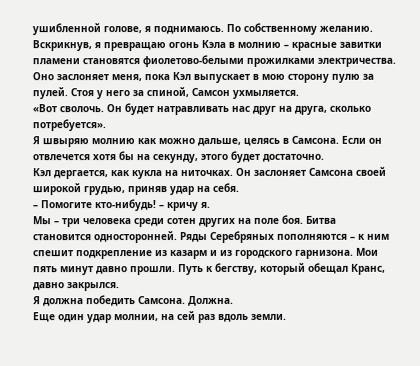ушибленной голове, я поднимаюсь. По собственному желанию.
Вскрикнув, я превращаю огонь Кэла в молнию – красные завитки пламени становятся фиолетово-белыми прожилками электричества. Оно заслоняет меня, пока Кэл выпускает в мою сторону пулю за пулей. Стоя у него за спиной, Самсон ухмыляется.
«Вот сволочь. Он будет натравливать нас друг на друга, сколько потребуется».
Я швыряю молнию как можно дальше, целясь в Самсона. Если он отвлечется хотя бы на секунду, этого будет достаточно.
Кэл дергается, как кукла на ниточках. Он заслоняет Самсона своей широкой грудью, приняв удар на себя.
– Помогите кто-нибудь! – кричу я.
Мы – три человека среди сотен других на поле боя. Битва становится односторонней. Ряды Серебряных пополняются – к ним спешит подкрепление из казарм и из городского гарнизона. Мои пять минут давно прошли. Путь к бегству, который обещал Кранс, давно закрылся.
Я должна победить Самсона. Должна.
Еще один удар молнии, на сей раз вдоль земли.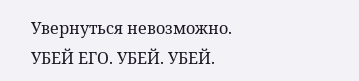Увернуться невозможно.
УБЕЙ ЕГО. УБЕЙ. УБЕЙ.